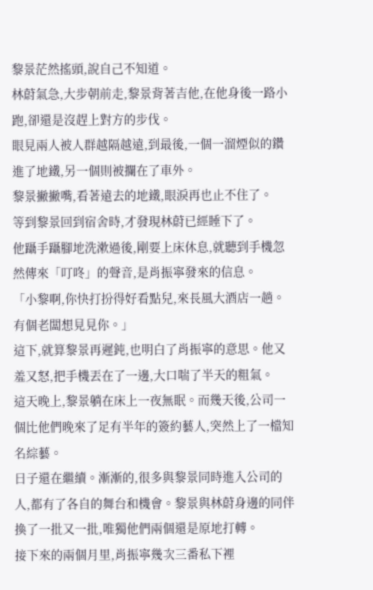黎景茫然搖頭,說自己不知道。
林蔚氣急,大步朝前走,黎景背著吉他,在他身後一路小跑,卻還是沒趕上對方的步伐。
眼見兩人被人群越隔越遠,到最後,一個一溜煙似的鑽進了地鐵,另一個則被攔在了車外。
黎景撇撇嘴,看著遠去的地鐵,眼淚再也止不住了。
等到黎景回到宿舍時,才發現林蔚已經睡下了。
他躡手躡腳地洗漱過後,剛要上床休息,就聽到手機忽然傳來「叮咚」的聲音,是肖振寧發來的信息。
「小黎啊,你快打扮得好看點兒,來長風大酒店一趟。有個老闆想見見你。」
這下,就算黎景再遲鈍,也明白了肖振寧的意思。他又羞又怒,把手機丟在了一邊,大口喘了半天的粗氣。
這天晚上,黎景躺在床上一夜無眠。而幾天後,公司一個比他們晚來了足有半年的簽約藝人,突然上了一檔知名綜藝。
日子還在繼續。漸漸的,很多與黎景同時進入公司的人,都有了各自的舞台和機會。黎景與林蔚身邊的同伴換了一批又一批,唯獨他們兩個還是原地打轉。
接下來的兩個月里,肖振寧幾次三番私下裡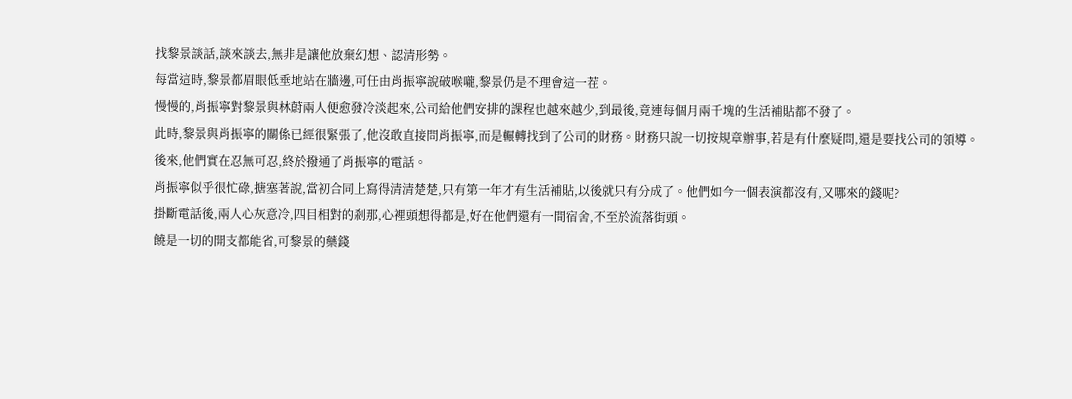找黎景談話,談來談去,無非是讓他放棄幻想、認清形勢。
每當這時,黎景都眉眼低垂地站在牆邊,可任由肖振寧說破喉嚨,黎景仍是不理會這一茬。
慢慢的,肖振寧對黎景與林蔚兩人便愈發冷淡起來,公司給他們安排的課程也越來越少,到最後,竟連每個月兩千塊的生活補貼都不發了。
此時,黎景與肖振寧的關係已經很緊張了,他沒敢直接問肖振寧,而是輾轉找到了公司的財務。財務只說一切按規章辦事,若是有什麼疑問,還是要找公司的領導。
後來,他們實在忍無可忍,終於撥通了肖振寧的電話。
肖振寧似乎很忙碌,搪塞著說,當初合同上寫得清清楚楚,只有第一年才有生活補貼,以後就只有分成了。他們如今一個表演都沒有,又哪來的錢呢?
掛斷電話後,兩人心灰意冷,四目相對的剎那,心裡頭想得都是,好在他們還有一間宿舍,不至於流落街頭。
饒是一切的開支都能省,可黎景的藥錢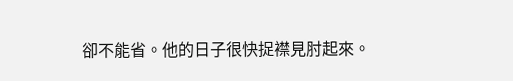卻不能省。他的日子很快捉襟見肘起來。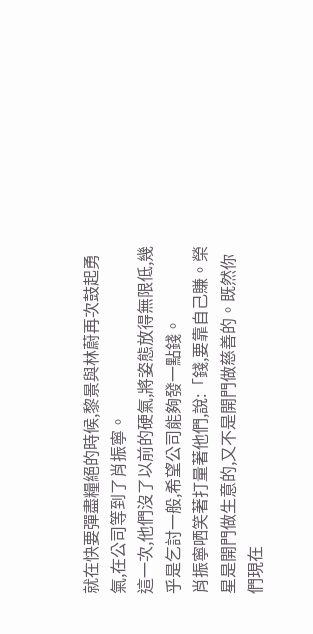就在快要彈盡糧絕的時候,黎景與林蔚再次鼓起勇氣,在公司等到了肖振寧。
這一次,他們沒了以前的硬氣,將姿態放得無限低,幾乎是乞討一般,希望公司能夠發一點錢。
肖振寧哂笑著打量著他們,說:「錢,要靠自己賺。榮星是開門做生意的,又不是開門做慈善的。既然你們現在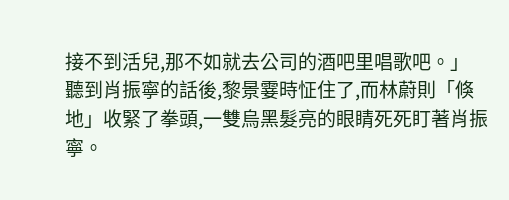接不到活兒,那不如就去公司的酒吧里唱歌吧。」
聽到肖振寧的話後,黎景霎時怔住了,而林蔚則「倏地」收緊了拳頭,一雙烏黑髮亮的眼睛死死盯著肖振寧。